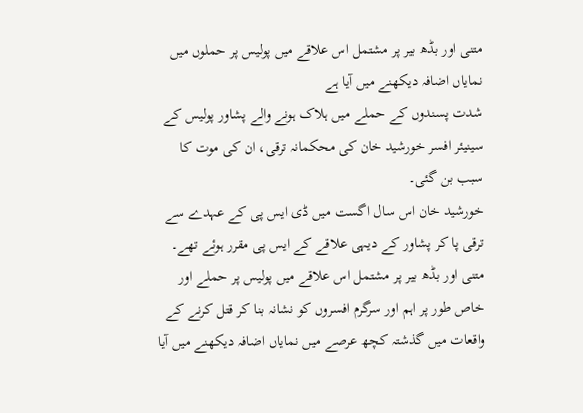متنی اور بڈھ بیر پر مشتمل اس علاقے میں پولیس پر حملوں میں نمایاں اضافہ دیکھنے میں آیا ہے
شدت پسندوں کے حملے میں ہلاک ہونے والے پشاور پولیس کے سینیئر افسر خورشید خان کی محکمانہ ترقی، ان کی موت کا سبب بن گئی۔
خورشید خان اس سال اگست میں ڈی ایس پی کے عہدے سے ترقی پا کر پشاور کے دیہی علاقے کے ایس پی مقرر ہوئے تھے۔
متنی اور بڈھ بیر پر مشتمل اس علاقے میں پولیس پر حملے اور خاص طور پر اہم اور سرگرم افسروں کو نشانہ بنا کر قتل کرنے کے واقعات میں گذشتہ کچھ عرصے میں نمایاں اضافہ دیکھنے میں آیا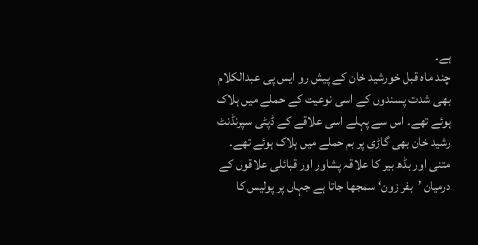ہے۔
چند ماہ قبل خورشید خان کے پیش رو ایس پی عبدالکلام بھی شدت پسندوں کے اسی نوعیت کے حملے میں ہلاک ہوئے تھے۔ اس سے پہلے اسی علاقے کے ڈپٹی سپرنڈنٹ رشید خان بھی گاڑی پر بم حملے میں ہلاک ہوئے تھے۔
متنی اور بڈھ بیر کا علاقہ پشاور اور قبائلی علاقوں کے درمیان ’بفر زون‘ سمجھا جاتا ہے جہاں پر پولیس کا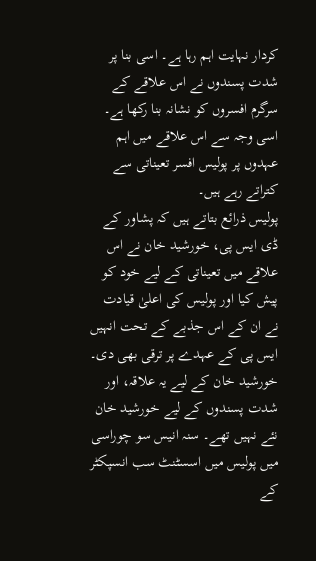کردار نہایت اہم رہا ہے۔ اسی بنا پر شدت پسندوں نے اس علاقے کے سرگرم افسروں کو نشانہ بنا رکھا ہے۔
اسی وجہ سے اس علاقے میں اہم عہدوں پر پولیس افسر تعیناتی سے کتراتے رہے ہیں۔
پولیس ذرائع بتاتے ہیں کہ پشاور کے ڈی ایس پی، خورشید خان نے اس علاقے میں تعیناتی کے لیے خود کو پیش کیا اور پولیس کی اعلیٰ قیادت نے ان کے اس جذبے کے تحت انہیں ایس پی کے عہدے پر ترقی بھی دی۔
خورشید خان کے لیے یہ علاقہ، اور شدت پسندوں کے لیے خورشید خان نئے نہیں تھے۔ سنہ انیس سو چوراسی میں پولیس میں اسسٹنٹ سب انسپکٹر کے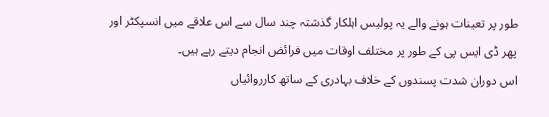طور پر تعینات ہونے والے یہ پولیس اہلکار گذشتہ چند سال سے اس علاقے میں انسپکٹر اور پھر ڈی ایس پی کے طور پر مختلف اوقات میں فرائض انجام دیتے رہے ہیں۔
اس دوران شدت پسندوں کے خلاف بہادری کے ساتھ کارروائیاں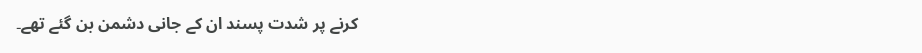کرنے پر شدت پسند ان کے جانی دشمن بن گئے تھے۔